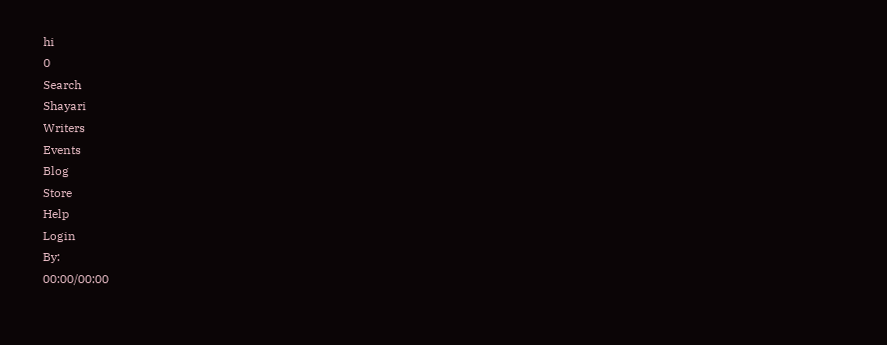hi
0
Search
Shayari
Writers
Events
Blog
Store
Help
Login
By:
00:00/00:00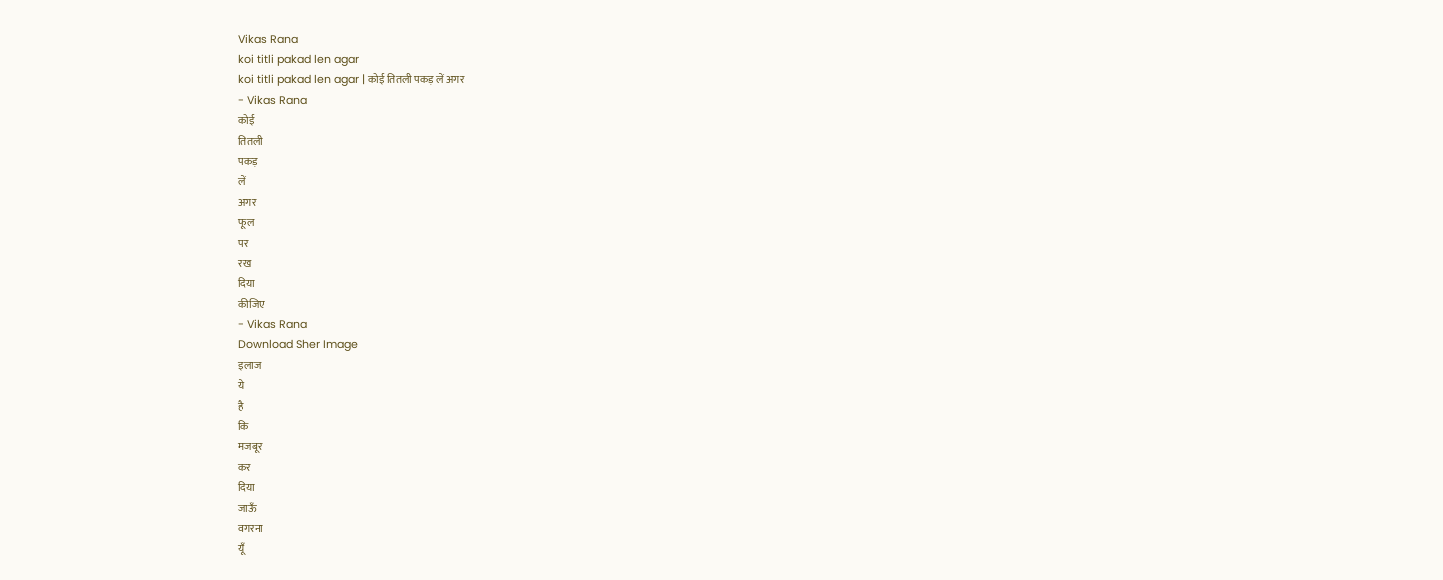Vikas Rana
koi titli pakad len agar
koi titli pakad len agar | कोई तितली पकड़ लें अगर
- Vikas Rana
कोई
तितली
पकड़
लें
अगर
फूल
पर
रख
दिया
कीजिए
- Vikas Rana
Download Sher Image
इलाज
ये
है
कि
मजबूर
कर
दिया
जाऊँ
वगरना
यूँ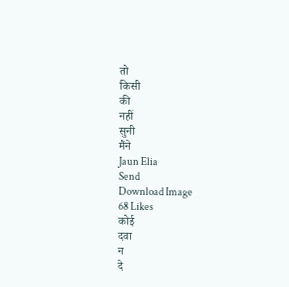तो
किसी
की
नहीं
सुनी
मैंने
Jaun Elia
Send
Download Image
68 Likes
कोई
दवा
न
दे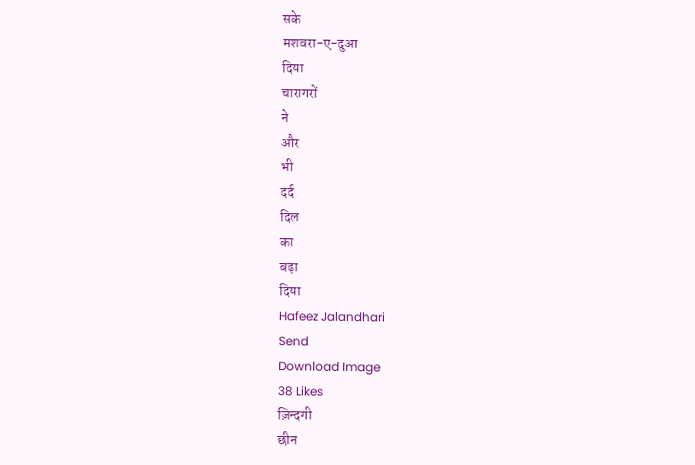सके
मशवरा-ए-दुआ
दिया
चारागरों
ने
और
भी
दर्द
दिल
का
बढ़ा
दिया
Hafeez Jalandhari
Send
Download Image
38 Likes
ज़िन्दगी
छीन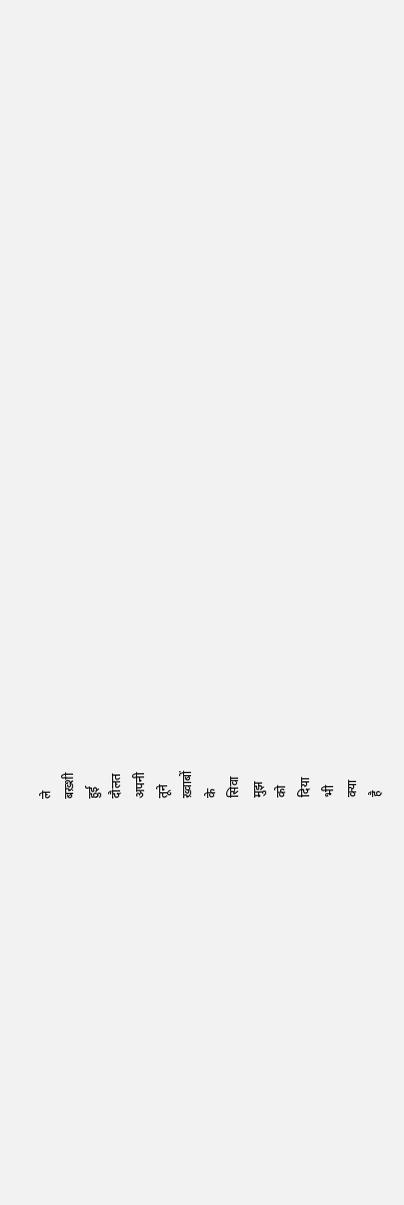ले
बख़्शी
हुई
दौलत
अपनी
तूने
ख़्वाबों
के
सिवा
मुझ
को
दिया
भी
क्या
है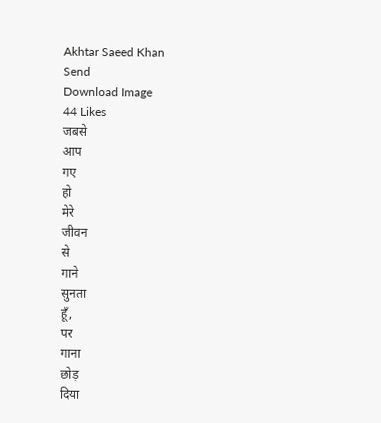Akhtar Saeed Khan
Send
Download Image
44 Likes
जबसे
आप
गए
हो
मेरे
जीवन
से
गाने
सुनता
हूँ,
पर
गाना
छोड़
दिया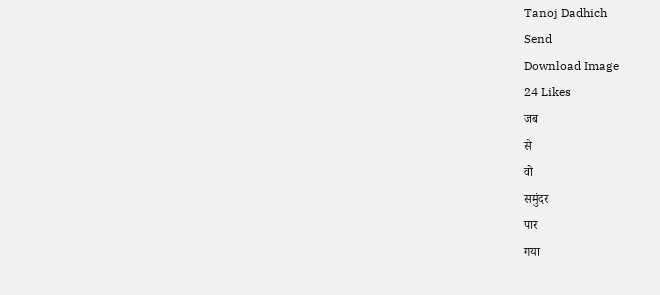Tanoj Dadhich
Send
Download Image
24 Likes
जब
से
वो
समुंदर
पार
गया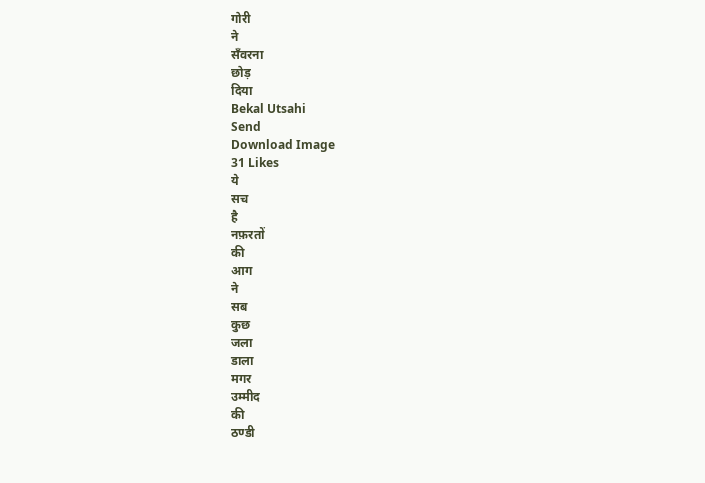गोरी
ने
सँवरना
छोड़
दिया
Bekal Utsahi
Send
Download Image
31 Likes
ये
सच
है
नफ़रतों
की
आग
ने
सब
कुछ
जला
डाला
मगर
उम्मीद
की
ठण्डी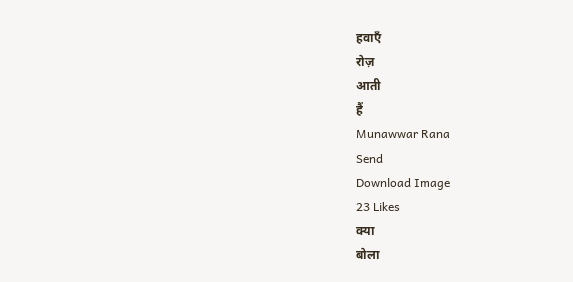हवाएँ
रोज़
आती
हैं
Munawwar Rana
Send
Download Image
23 Likes
क्या
बोला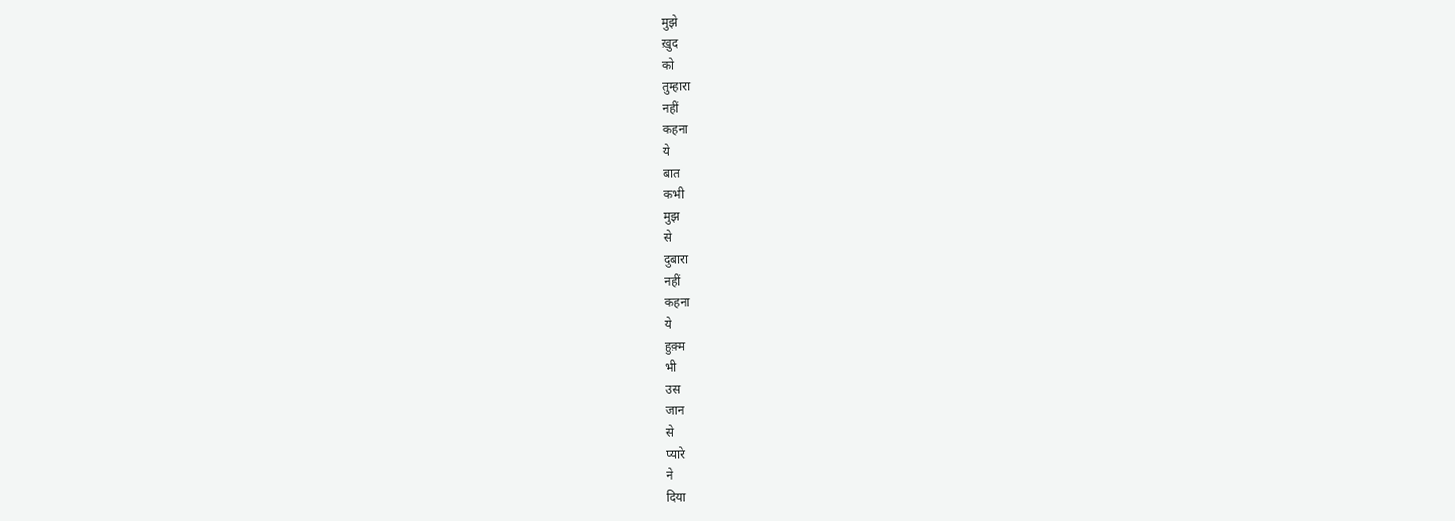मुझे
ख़ुद
को
तुम्हारा
नहीं
कहना
ये
बात
कभी
मुझ
से
दुबारा
नहीं
कहना
ये
हुक़्म
भी
उस
जान
से
प्यारे
ने
दिया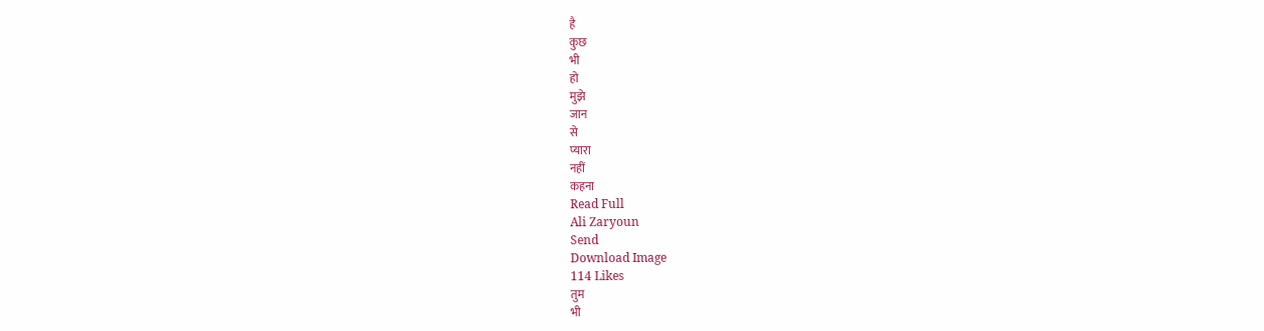है
कुछ
भी
हो
मुझे
जान
से
प्यारा
नहीं
कहना
Read Full
Ali Zaryoun
Send
Download Image
114 Likes
तुम
भी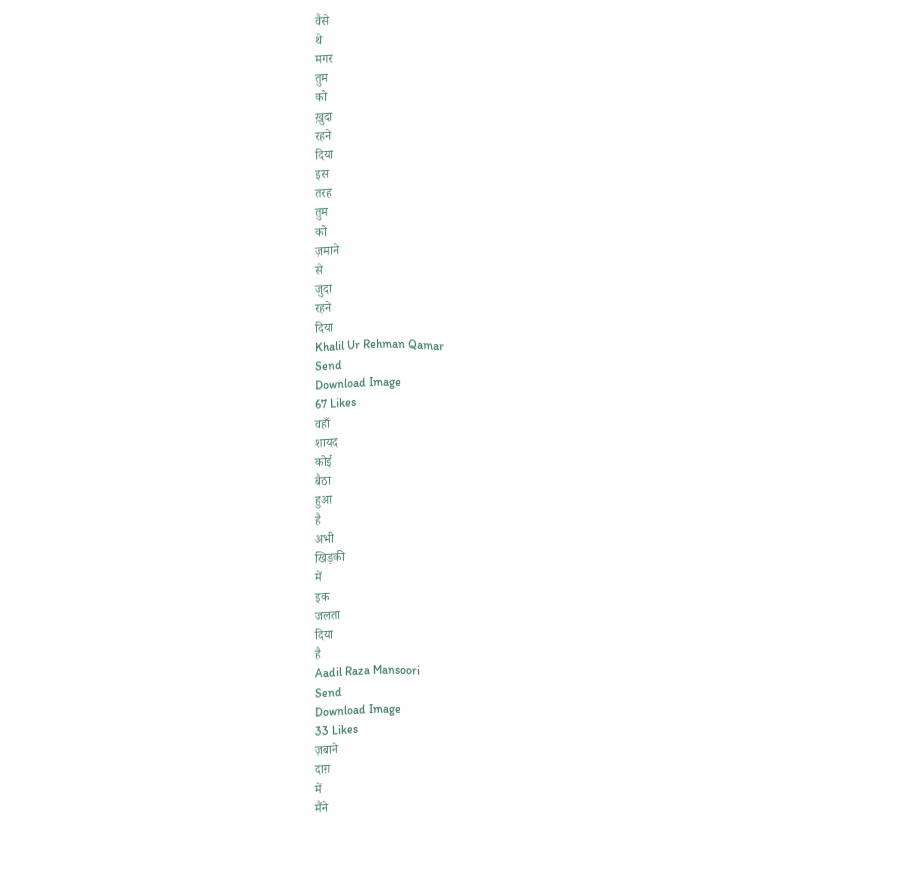वैसे
थे
मगर
तुम
को
ख़ुदा
रहने
दिया
इस
तरह
तुम
को
ज़माने
से
जुदा
रहने
दिया
Khalil Ur Rehman Qamar
Send
Download Image
67 Likes
वहाँ
शायद
कोई
बैठा
हुआ
है
अभी
खिड़की
में
इक
जलता
दिया
है
Aadil Raza Mansoori
Send
Download Image
33 Likes
ज़बाने
दाग़
में
मैंने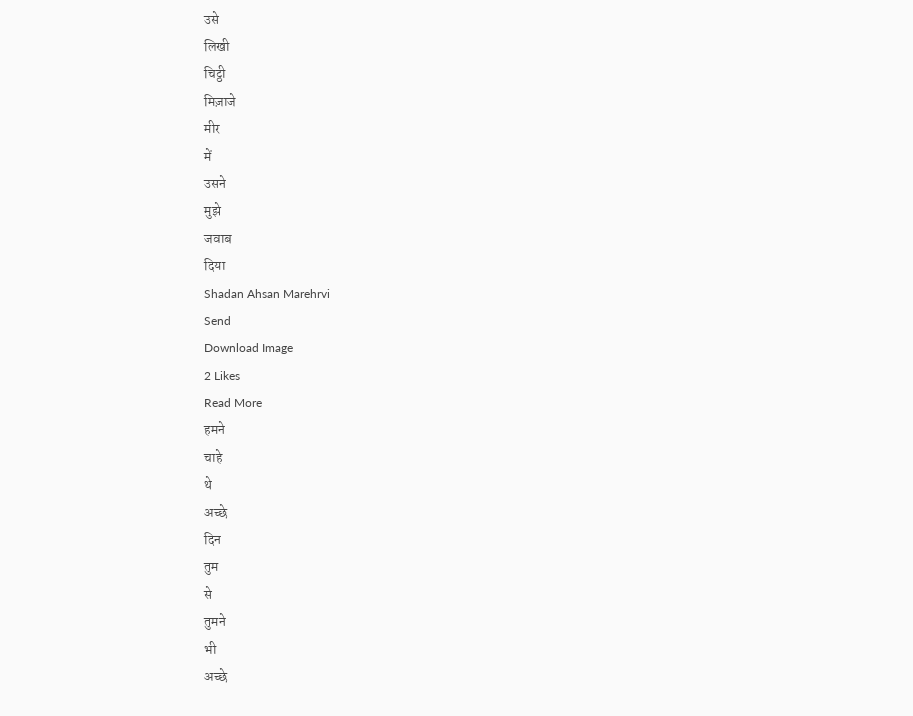उसे
लिखी
चिट्ठी
मिज़ाजे
मीर
में
उसने
मुझे
जवाब
दिया
Shadan Ahsan Marehrvi
Send
Download Image
2 Likes
Read More
हमने
चाहे
थे
अच्छे
दिन
तुम
से
तुमने
भी
अच्छे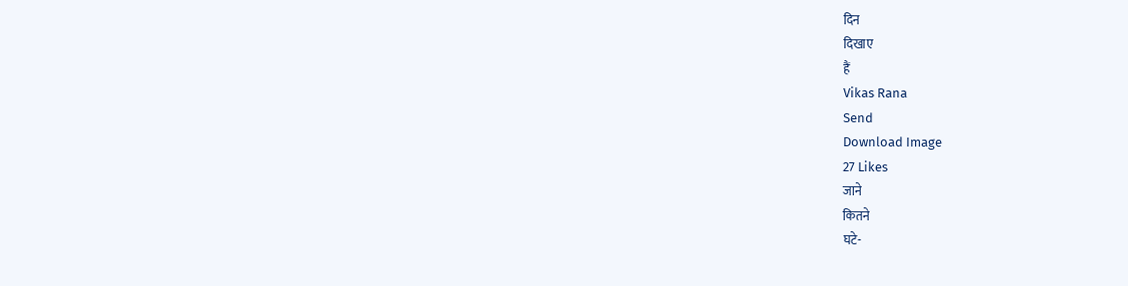दिन
दिखाए
हैं
Vikas Rana
Send
Download Image
27 Likes
जाने
कितने
घटे-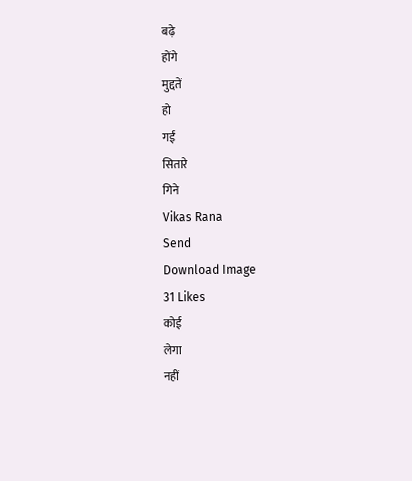बढ़े
होंगे
मुद्दतें
हो
गईं
सितारे
गिने
Vikas Rana
Send
Download Image
31 Likes
कोई
लेगा
नहीं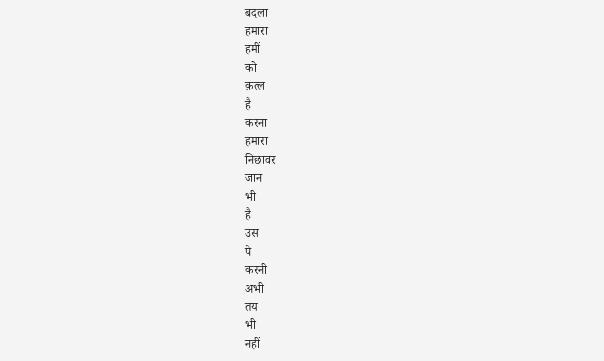बदला
हमारा
हमीं
को
क़त्ल
है
करना
हमारा
निछावर
जान
भी
है
उस
पे
करनी
अभी
तय
भी
नहीं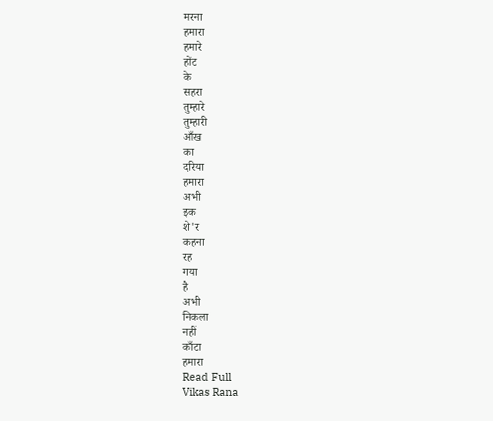मरना
हमारा
हमारे
होंट
के
सहरा
तुम्हारे
तुम्हारी
आँख
का
दरिया
हमारा
अभी
इक
शे'र
कहना
रह
गया
है
अभी
निकला
नहीं
काँटा
हमारा
Read Full
Vikas Rana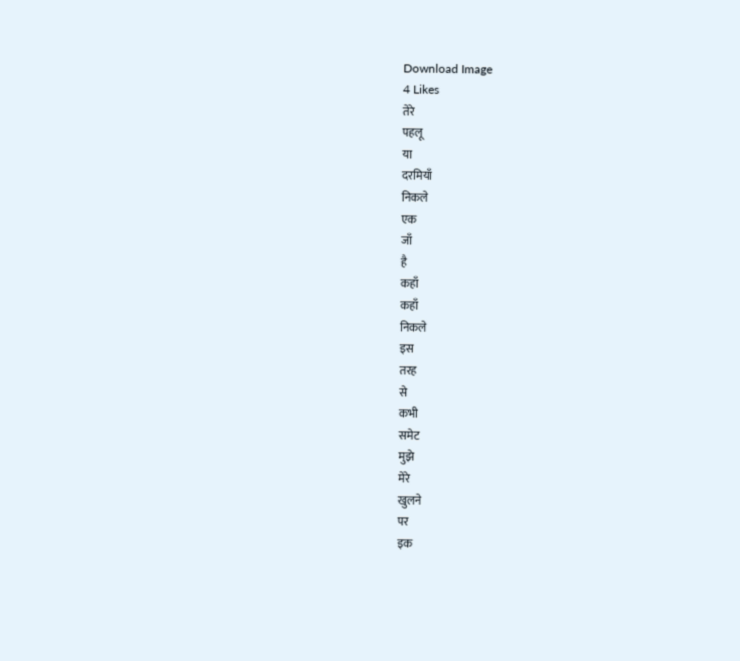Download Image
4 Likes
तेरे
पहलू
या
दरमियाँ
निकले
एक
जाँ
है
कहाँ
कहाँ
निकले
इस
तरह
से
कभी
समेट
मुझे
मेरे
खुलने
पर
इक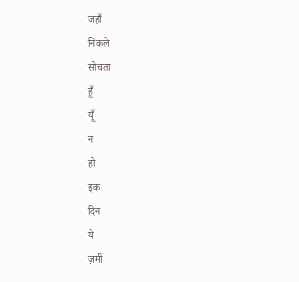जहाँ
निकले
सोचता
हूँ
यूँ
न
हो
इक
दिन
ये
ज़मीं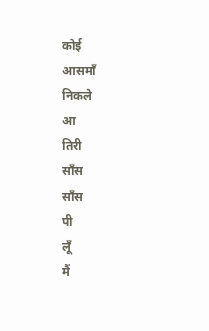कोई
आसमाँ
निकले
आ
तिरी
साँस
साँस
पी
लूँ
मैं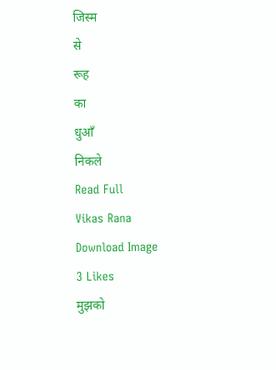जिस्म
से
रूह
का
धुआँ
निकले
Read Full
Vikas Rana
Download Image
3 Likes
मुझको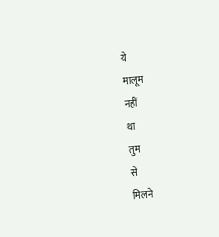ये
मालूम
नहीं
था
तुम
से
मिलने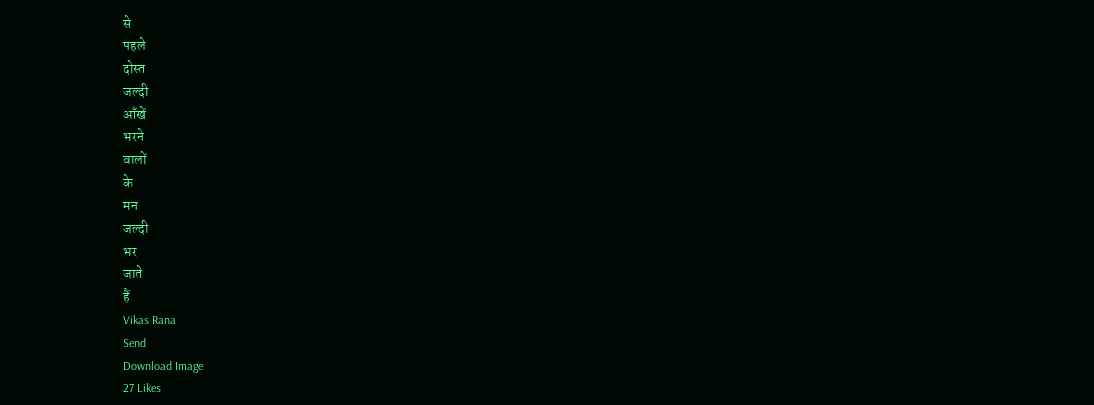से
पहले
दोस्त
जल्दी
आँखें
भरने
वालों
के
मन
जल्दी
भर
जाते
हैं
Vikas Rana
Send
Download Image
27 Likes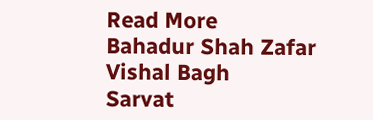Read More
Bahadur Shah Zafar
Vishal Bagh
Sarvat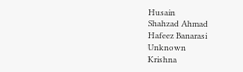Husain
Shahzad Ahmad
Hafeez Banarasi
Unknown
Krishna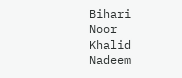Bihari Noor
Khalid Nadeem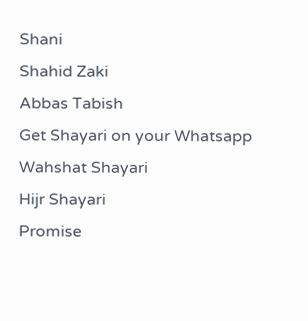Shani
Shahid Zaki
Abbas Tabish
Get Shayari on your Whatsapp
Wahshat Shayari
Hijr Shayari
Promise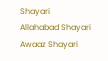Shayari
Allahabad Shayari
Awaaz Shayari